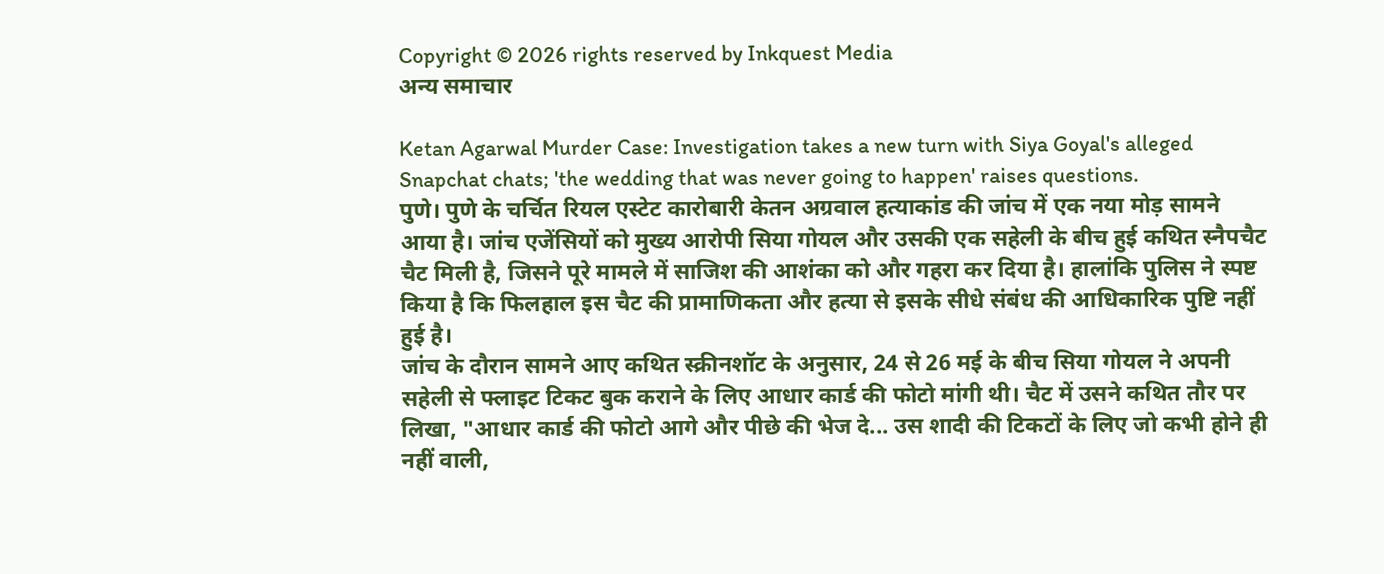Copyright © 2026 rights reserved by Inkquest Media
अन्य समाचार

Ketan Agarwal Murder Case: Investigation takes a new turn with Siya Goyal's alleged Snapchat chats; 'the wedding that was never going to happen' raises questions.
पुणे। पुणे के चर्चित रियल एस्टेट कारोबारी केतन अग्रवाल हत्याकांड की जांच में एक नया मोड़ सामने आया है। जांच एजेंसियों को मुख्य आरोपी सिया गोयल और उसकी एक सहेली के बीच हुई कथित स्नैपचैट चैट मिली है, जिसने पूरे मामले में साजिश की आशंका को और गहरा कर दिया है। हालांकि पुलिस ने स्पष्ट किया है कि फिलहाल इस चैट की प्रामाणिकता और हत्या से इसके सीधे संबंध की आधिकारिक पुष्टि नहीं हुई है।
जांच के दौरान सामने आए कथित स्क्रीनशॉट के अनुसार, 24 से 26 मई के बीच सिया गोयल ने अपनी सहेली से फ्लाइट टिकट बुक कराने के लिए आधार कार्ड की फोटो मांगी थी। चैट में उसने कथित तौर पर लिखा, "आधार कार्ड की फोटो आगे और पीछे की भेज दे... उस शादी की टिकटों के लिए जो कभी होने ही नहीं वाली,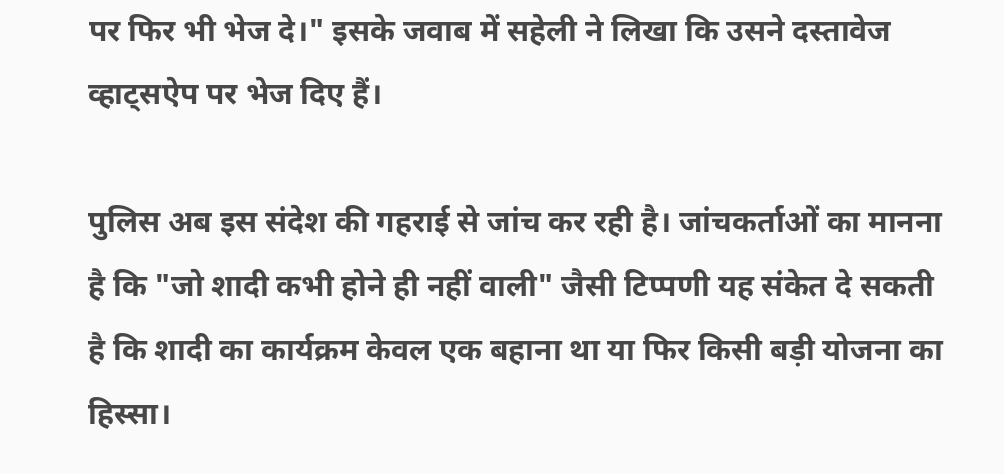पर फिर भी भेज दे।" इसके जवाब में सहेली ने लिखा कि उसने दस्तावेज व्हाट्सऐप पर भेज दिए हैं।

पुलिस अब इस संदेश की गहराई से जांच कर रही है। जांचकर्ताओं का मानना है कि "जो शादी कभी होने ही नहीं वाली" जैसी टिप्पणी यह संकेत दे सकती है कि शादी का कार्यक्रम केवल एक बहाना था या फिर किसी बड़ी योजना का हिस्सा।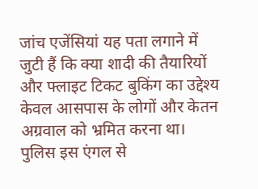जांच एजेंसियां यह पता लगाने में जुटी हैं कि क्या शादी की तैयारियों और फ्लाइट टिकट बुकिंग का उद्देश्य केवल आसपास के लोगों और केतन अग्रवाल को भ्रमित करना था। पुलिस इस एंगल से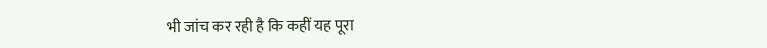भी जांच कर रही है कि कहीं यह पूरा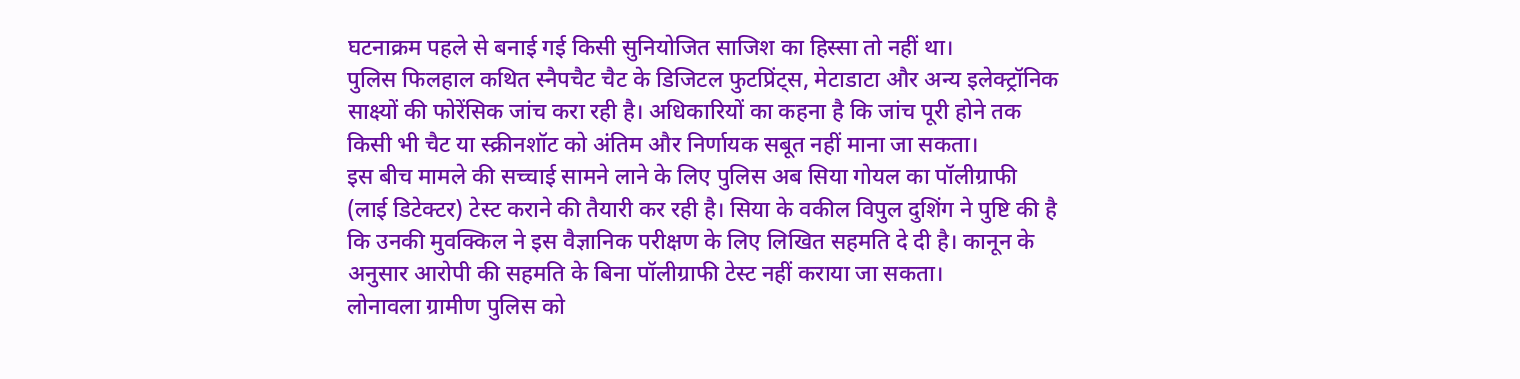घटनाक्रम पहले से बनाई गई किसी सुनियोजित साजिश का हिस्सा तो नहीं था।
पुलिस फिलहाल कथित स्नैपचैट चैट के डिजिटल फुटप्रिंट्स, मेटाडाटा और अन्य इलेक्ट्रॉनिक साक्ष्यों की फोरेंसिक जांच करा रही है। अधिकारियों का कहना है कि जांच पूरी होने तक किसी भी चैट या स्क्रीनशॉट को अंतिम और निर्णायक सबूत नहीं माना जा सकता।
इस बीच मामले की सच्चाई सामने लाने के लिए पुलिस अब सिया गोयल का पॉलीग्राफी (लाई डिटेक्टर) टेस्ट कराने की तैयारी कर रही है। सिया के वकील विपुल दुशिंग ने पुष्टि की है कि उनकी मुवक्किल ने इस वैज्ञानिक परीक्षण के लिए लिखित सहमति दे दी है। कानून के अनुसार आरोपी की सहमति के बिना पॉलीग्राफी टेस्ट नहीं कराया जा सकता।
लोनावला ग्रामीण पुलिस को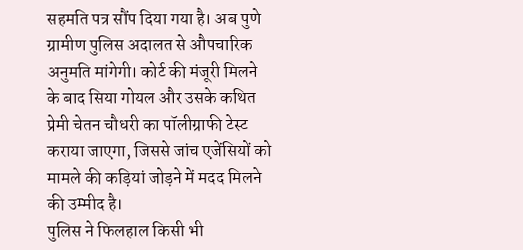सहमति पत्र सौंप दिया गया है। अब पुणे ग्रामीण पुलिस अदालत से औपचारिक अनुमति मांगेगी। कोर्ट की मंजूरी मिलने के बाद सिया गोयल और उसके कथित प्रेमी चेतन चौधरी का पॉलीग्राफी टेस्ट कराया जाएगा, जिससे जांच एजेंसियों को मामले की कड़ियां जोड़ने में मदद मिलने की उम्मीद है।
पुलिस ने फिलहाल किसी भी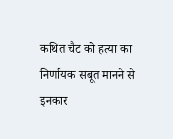कथित चैट को हत्या का निर्णायक सबूत मानने से इनकार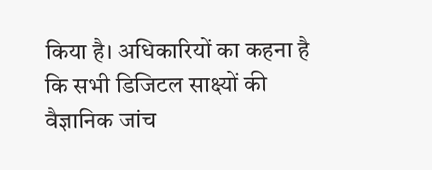किया है। अधिकारियों का कहना है कि सभी डिजिटल साक्ष्यों की वैज्ञानिक जांच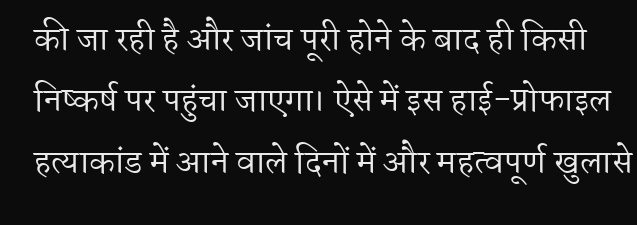की जा रही है और जांच पूरी होने के बाद ही किसी निष्कर्ष पर पहुंचा जाएगा। ऐसे में इस हाई-प्रोफाइल हत्याकांड में आने वाले दिनों में और महत्वपूर्ण खुलासे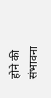होने की संभावना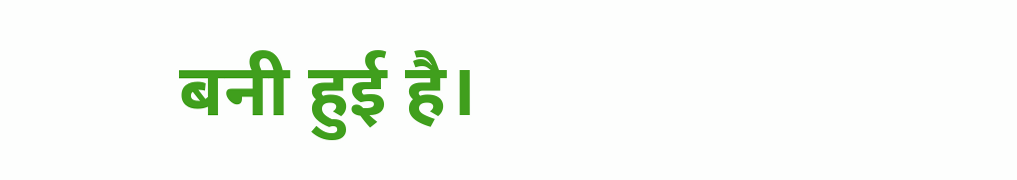बनी हुई है।